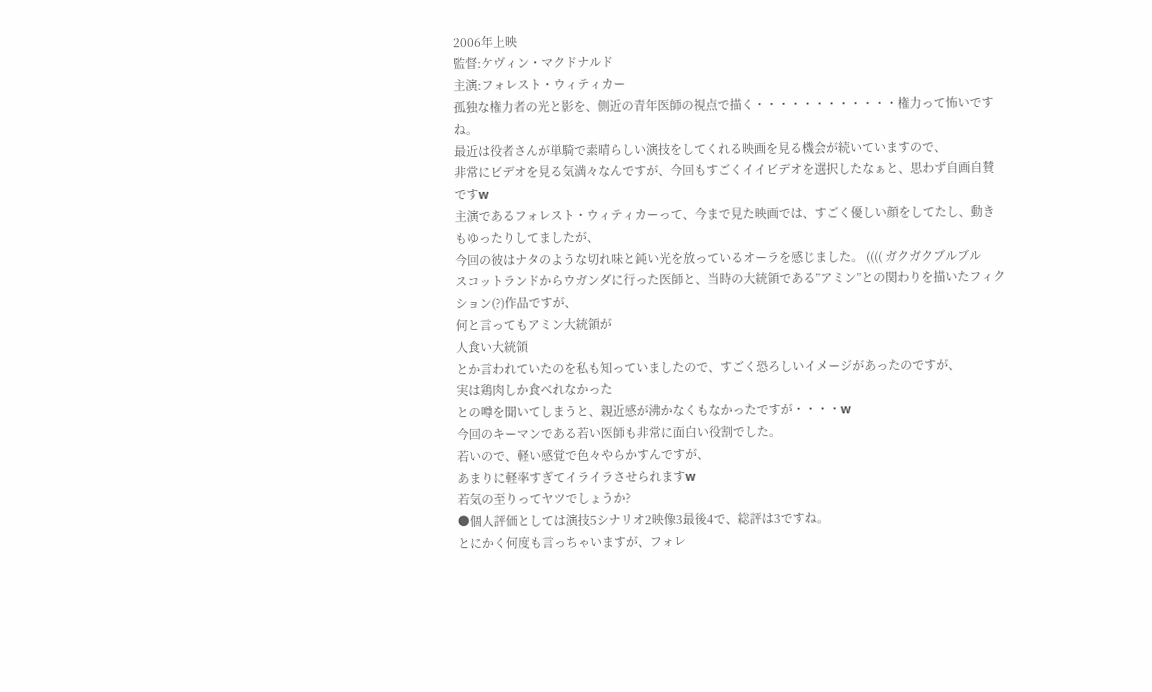2006年上映
監督:ケヴィン・マクドナルド
主演:フォレスト・ウィティカー
孤独な権力者の光と影を、側近の青年医師の視点で描く・・・・・・・・・・・・権力って怖いですね。
最近は役者さんが単騎で素晴らしい演技をしてくれる映画を見る機会が続いていますので、
非常にビデオを見る気満々なんですが、今回もすごくイイビデオを選択したなぁと、思わず自画自賛ですw
主演であるフォレスト・ウィティカーって、今まで見た映画では、すごく優しい顔をしてたし、動きもゆったりしてましたが、
今回の彼はナタのような切れ味と鈍い光を放っているオーラを感じました。 (((( ガクガクブルブル
スコットランドからウガンダに行った医師と、当時の大統領である”アミン”との関わりを描いたフィクション(?)作品ですが、
何と言ってもアミン大統領が
人食い大統領
とか言われていたのを私も知っていましたので、すごく恐ろしいイメージがあったのですが、
実は鶏肉しか食べれなかった
との噂を聞いてしまうと、親近感が沸かなくもなかったですが・・・・w
今回のキーマンである若い医師も非常に面白い役割でした。
若いので、軽い感覚で色々やらかすんですが、
あまりに軽率すぎてイライラさせられますw
若気の至りってヤツでしょうか?
●個人評価としては演技5シナリオ2映像3最後4で、総評は3ですね。
とにかく何度も言っちゃいますが、フォレ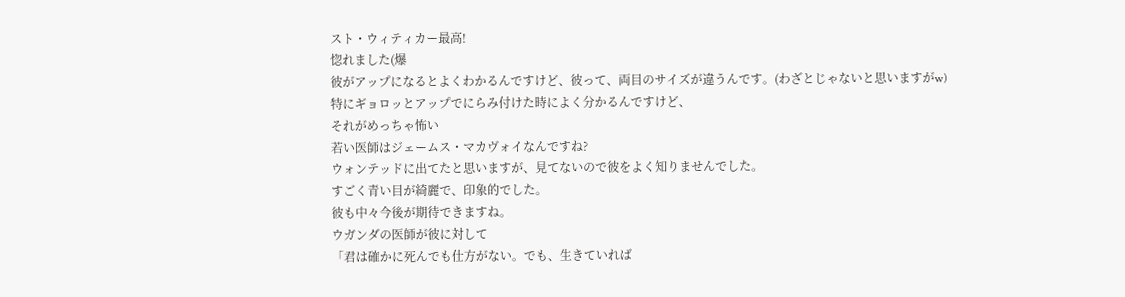スト・ウィティカー最高!
惚れました(爆
彼がアップになるとよくわかるんですけど、彼って、両目のサイズが違うんです。(わざとじゃないと思いますがw)
特にギョロッとアップでにらみ付けた時によく分かるんですけど、
それがめっちゃ怖い
若い医師はジェームス・マカヴォイなんですね?
ウォンテッドに出てたと思いますが、見てないので彼をよく知りませんでした。
すごく青い目が綺麗で、印象的でした。
彼も中々今後が期待できますね。
ウガンダの医師が彼に対して
「君は確かに死んでも仕方がない。でも、生きていれば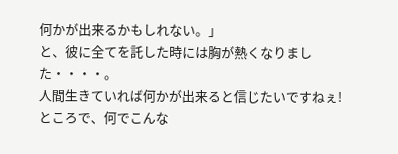何かが出来るかもしれない。」
と、彼に全てを託した時には胸が熱くなりました・・・・。
人間生きていれば何かが出来ると信じたいですねぇ!
ところで、何でこんな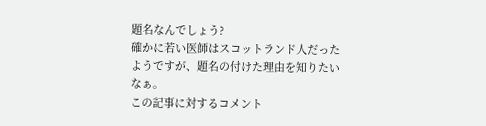題名なんでしょう?
確かに若い医師はスコットランド人だったようですが、題名の付けた理由を知りたいなぁ。
この記事に対するコメント